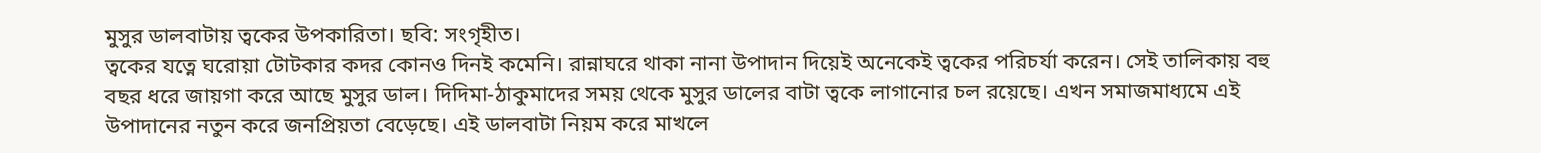মুসুর ডালবাটায় ত্বকের উপকারিতা। ছবি: সংগৃহীত।
ত্বকের যত্নে ঘরোয়া টোটকার কদর কোনও দিনই কমেনি। রান্নাঘরে থাকা নানা উপাদান দিয়েই অনেকেই ত্বকের পরিচর্যা করেন। সেই তালিকায় বহু বছর ধরে জায়গা করে আছে মুসুর ডাল। দিদিমা-ঠাকুমাদের সময় থেকে মুসুর ডালের বাটা ত্বকে লাগানোর চল রয়েছে। এখন সমাজমাধ্যমে এই উপাদানের নতুন করে জনপ্রিয়তা বেড়েছে। এই ডালবাটা নিয়ম করে মাখলে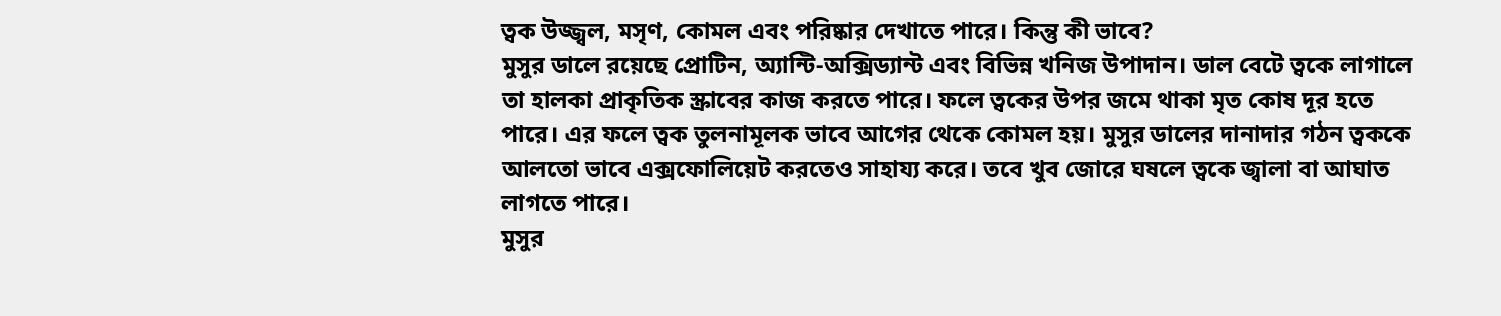ত্বক উজ্জ্বল, মসৃণ, কোমল এবং পরিষ্কার দেখাতে পারে। কিন্তু কী ভাবে?
মুসুর ডালে রয়েছে প্রোটিন, অ্যান্টি-অক্সিড্যান্ট এবং বিভিন্ন খনিজ উপাদান। ডাল বেটে ত্বকে লাগালে তা হালকা প্রাকৃতিক স্ক্রাবের কাজ করতে পারে। ফলে ত্বকের উপর জমে থাকা মৃত কোষ দূর হতে পারে। এর ফলে ত্বক তুলনামূলক ভাবে আগের থেকে কোমল হয়। মুসুর ডালের দানাদার গঠন ত্বককে আলতো ভাবে এক্সফোলিয়েট করতেও সাহায্য করে। তবে খুব জোরে ঘষলে ত্বকে জ্বালা বা আঘাত লাগতে পারে।
মুসুর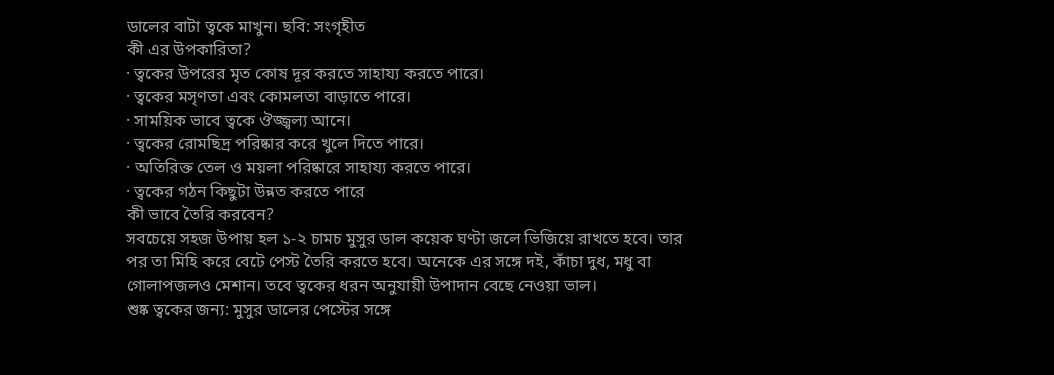ডালের বাটা ত্বকে মাখুন। ছবি: সংগৃহীত
কী এর উপকারিতা?
· ত্বকের উপরের মৃত কোষ দূর করতে সাহায্য করতে পারে।
· ত্বকের মসৃণতা এবং কোমলতা বাড়াতে পারে।
· সাময়িক ভাবে ত্বকে ঔজ্জ্বল্য আনে।
· ত্বকের রোমছিদ্র পরিষ্কার করে খুলে দিতে পারে।
· অতিরিক্ত তেল ও ময়লা পরিষ্কারে সাহায্য করতে পারে।
· ত্বকের গঠন কিছুটা উন্নত করতে পারে
কী ভাবে তৈরি করবেন?
সবচেয়ে সহজ উপায় হল ১-২ চামচ মুসুর ডাল কয়েক ঘণ্টা জলে ভিজিয়ে রাখতে হবে। তার পর তা মিহি করে বেটে পেস্ট তৈরি করতে হবে। অনেকে এর সঙ্গে দই, কাঁচা দুধ, মধু বা গোলাপজলও মেশান। তবে ত্বকের ধরন অনুযায়ী উপাদান বেছে নেওয়া ভাল।
শুষ্ক ত্বকের জন্য: মুসুর ডালের পেস্টের সঙ্গে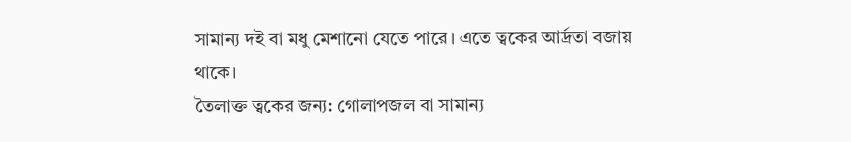সামান্য দই বা মধু মেশানো যেতে পারে। এতে ত্বকের আর্দ্রতা বজায় থাকে।
তৈলাক্ত ত্বকের জন্য: গোলাপজল বা সামান্য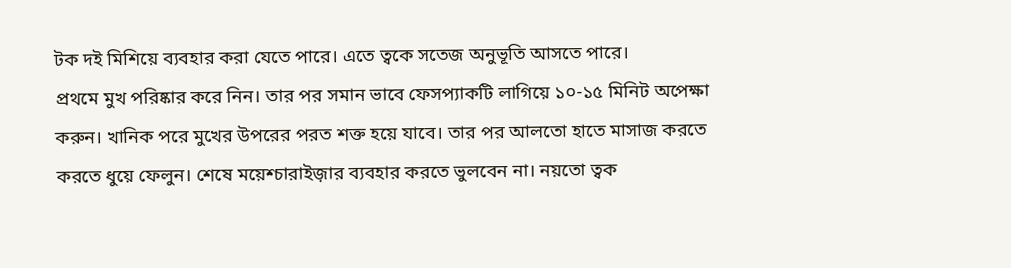টক দই মিশিয়ে ব্যবহার করা যেতে পারে। এতে ত্বকে সতেজ অনুভূতি আসতে পারে।
প্রথমে মুখ পরিষ্কার করে নিন। তার পর সমান ভাবে ফেসপ্যাকটি লাগিয়ে ১০-১৫ মিনিট অপেক্ষা করুন। খানিক পরে মুখের উপরের পরত শক্ত হয়ে যাবে। তার পর আলতো হাতে মাসাজ করতে করতে ধুয়ে ফেলুন। শেষে ময়েশ্চারাইজ়ার ব্যবহার করতে ভুলবেন না। নয়তো ত্বক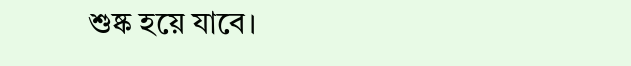শুষ্ক হয়ে যাবে।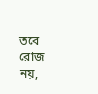তবে রোজ নয়,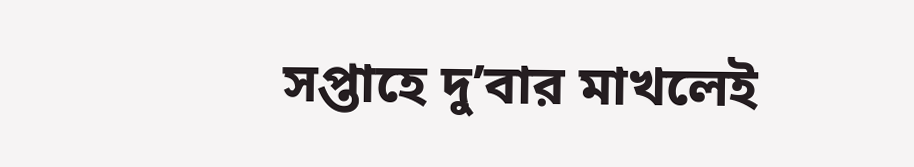সপ্তাহে দু’বার মাখলেই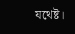যথেষ্ট।